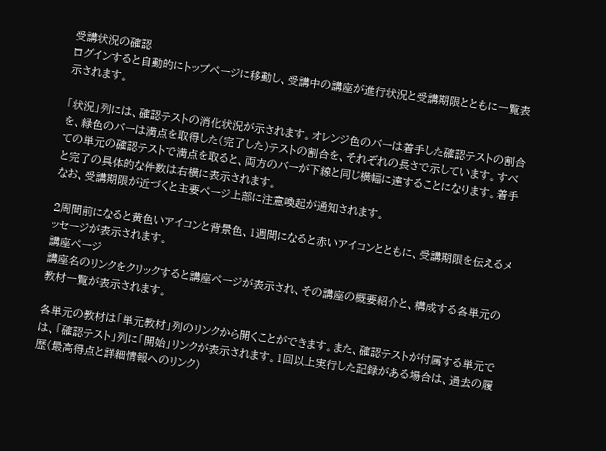受講状況の確認
ログインすると自動的にトップページに移動し、受講中の講座が進行状況と受講期限とともに一覧表示されます。

「状況」列には、確認テストの消化状況が示されます。オレンジ色のバーは着手した確認テストの割合を、緑色のバーは満点を取得した(完了した)テストの割合を、それぞれの長さで示しています。すべての単元の確認テストで満点を取ると、両方のバーが下線と同じ横幅に達することになります。着手と完了の具体的な件数は右横に表示されます。
なお、受講期限が近づくと主要ページ上部に注意喚起が通知されます。

2周間前になると黄色いアイコンと背景色、1週間になると赤いアイコンとともに、受講期限を伝えるメッセージが表示されます。
講座ページ
講座名のリンクをクリックすると講座ページが表示され、その講座の概要紹介と、構成する各単元の教材一覧が表示されます。

各単元の教材は「単元教材」列のリンクから開くことができます。また、確認テストが付属する単元では、「確認テスト」列に「開始」リンクが表示されます。1回以上実行した記録がある場合は、過去の履歴(最高得点と詳細情報へのリンク)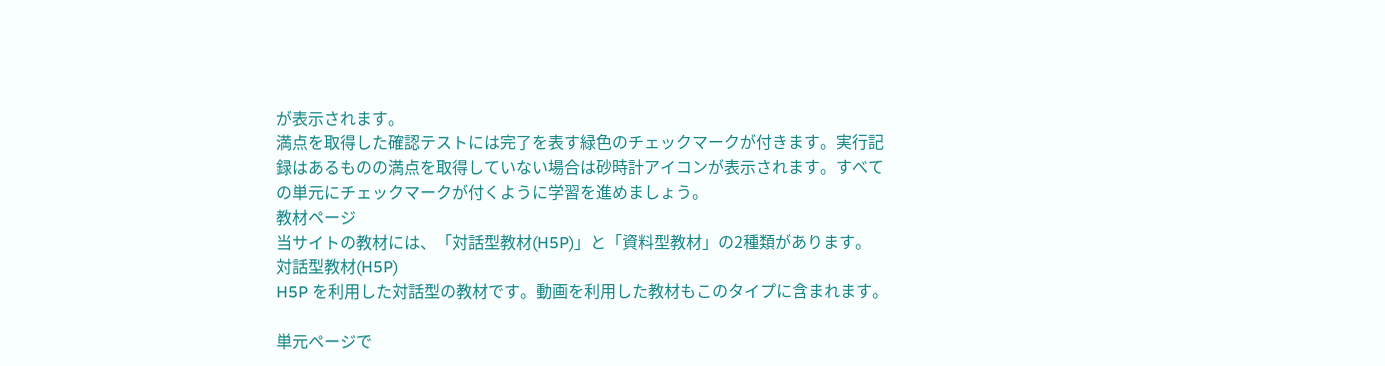が表示されます。
満点を取得した確認テストには完了を表す緑色のチェックマークが付きます。実行記録はあるものの満点を取得していない場合は砂時計アイコンが表示されます。すべての単元にチェックマークが付くように学習を進めましょう。
教材ページ
当サイトの教材には、「対話型教材(H5P)」と「資料型教材」の2種類があります。
対話型教材(H5P)
H5P を利用した対話型の教材です。動画を利用した教材もこのタイプに含まれます。

単元ページで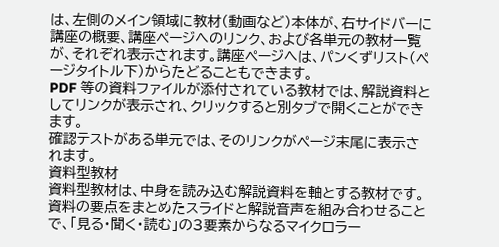は、左側のメイン領域に教材(動画など)本体が、右サイドバーに講座の概要、講座ページへのリンク、および各単元の教材一覧が、それぞれ表示されます。講座ページへは、パンくずリスト(ページタイトル下)からたどることもできます。
PDF 等の資料ファイルが添付されている教材では、解説資料としてリンクが表示され、クリックすると別タブで開くことができます。
確認テストがある単元では、そのリンクがページ末尾に表示されます。
資料型教材
資料型教材は、中身を読み込む解説資料を軸とする教材です。資料の要点をまとめたスライドと解説音声を組み合わせることで、「見る・聞く・読む」の3要素からなるマイクロラー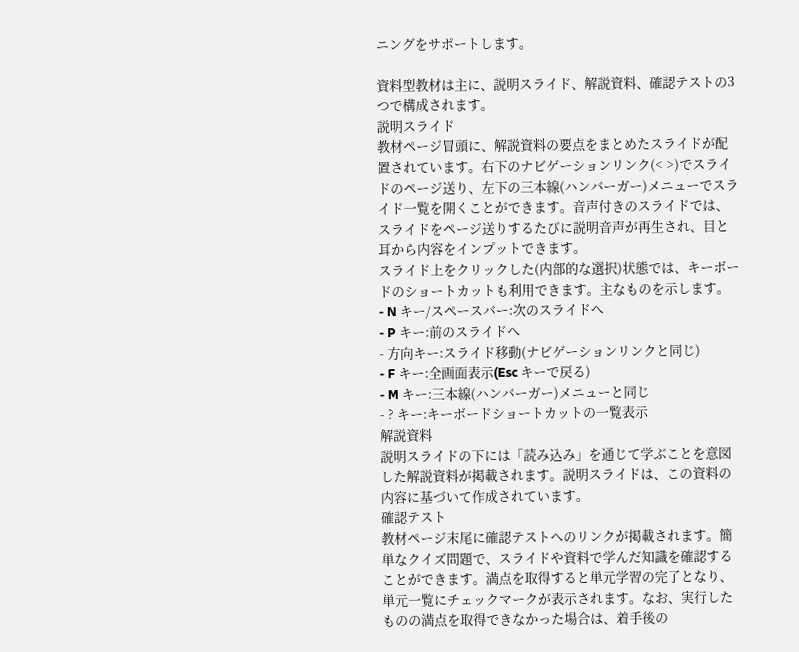ニングをサポートします。

資料型教材は主に、説明スライド、解説資料、確認テストの3つで構成されます。
説明スライド
教材ページ冒頭に、解説資料の要点をまとめたスライドが配置されています。右下のナビゲーションリンク(< >)でスライドのページ送り、左下の三本線(ハンバーガー)メニューでスライド一覧を開くことができます。音声付きのスライドでは、スライドをページ送りするたびに説明音声が再生され、目と耳から内容をインプットできます。
スライド上をクリックした(内部的な選択)状態では、キーボードのショートカットも利用できます。主なものを示します。
- N キー/スペースバー:次のスライドへ
- P キー:前のスライドへ
- 方向キー:スライド移動(ナビゲーションリンクと同じ)
- F キー:全画面表示(Esc キーで戻る)
- M キー:三本線(ハンバーガー)メニューと同じ
- ? キー:キーボードショートカットの一覧表示
解説資料
説明スライドの下には「読み込み」を通じて学ぶことを意図した解説資料が掲載されます。説明スライドは、この資料の内容に基づいて作成されています。
確認テスト
教材ページ末尾に確認テストへのリンクが掲載されます。簡単なクイズ問題で、スライドや資料で学んだ知識を確認することができます。満点を取得すると単元学習の完了となり、単元一覧にチェックマークが表示されます。なお、実行したものの満点を取得できなかった場合は、着手後の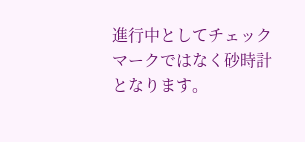進行中としてチェックマークではなく砂時計となります。